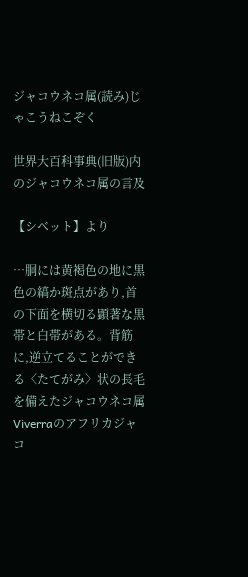ジャコウネコ属(読み)じゃこうねこぞく

世界大百科事典(旧版)内のジャコウネコ属の言及

【シベット】より

…胴には黄褐色の地に黒色の縞か斑点があり,首の下面を横切る顕著な黒帯と白帯がある。背筋に,逆立てることができる〈たてがみ〉状の長毛を備えたジャコウネコ属Viverraのアフリカジャコ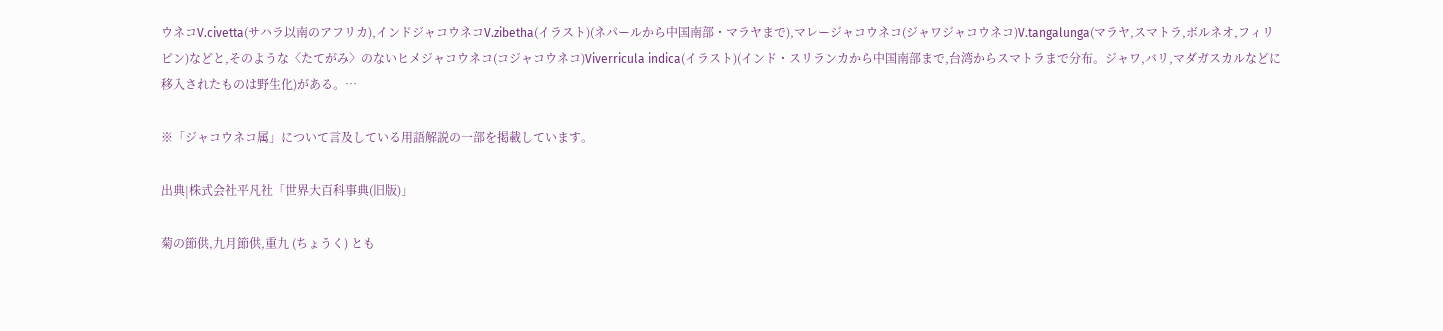ウネコV.civetta(サハラ以南のアフリカ),インドジャコウネコV.zibetha(イラスト)(ネパールから中国南部・マラヤまで),マレージャコウネコ(ジャワジャコウネコ)V.tangalunga(マラヤ,スマトラ,ボルネオ,フィリピン)などと,そのような〈たてがみ〉のないヒメジャコウネコ(コジャコウネコ)Viverricula indica(イラスト)(インド・スリランカから中国南部まで,台湾からスマトラまで分布。ジャワ,バリ,マダガスカルなどに移入されたものは野生化)がある。…

※「ジャコウネコ属」について言及している用語解説の一部を掲載しています。

出典|株式会社平凡社「世界大百科事典(旧版)」

菊の節供,九月節供,重九 (ちょうく) とも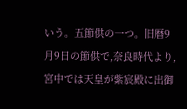いう。五節供の一つ。旧暦9月9日の節供で,奈良時代より,宮中では天皇が紫宸殿に出御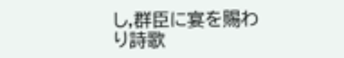し,群臣に宴を賜わり詩歌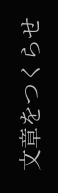文章をつくらせ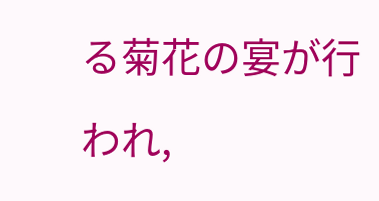る菊花の宴が行われ,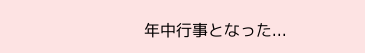年中行事となった...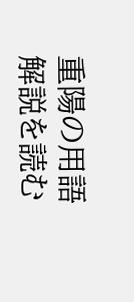重陽の用語解説を読む